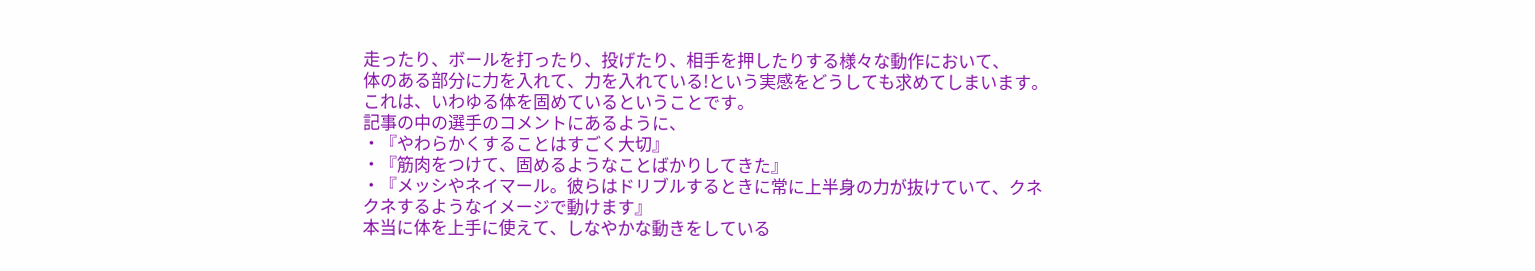走ったり、ボールを打ったり、投げたり、相手を押したりする様々な動作において、
体のある部分に力を入れて、力を入れている!という実感をどうしても求めてしまいます。
これは、いわゆる体を固めているということです。
記事の中の選手のコメントにあるように、
・『やわらかくすることはすごく大切』
・『筋肉をつけて、固めるようなことばかりしてきた』
・『メッシやネイマール。彼らはドリブルするときに常に上半身の力が抜けていて、クネクネするようなイメージで動けます』
本当に体を上手に使えて、しなやかな動きをしている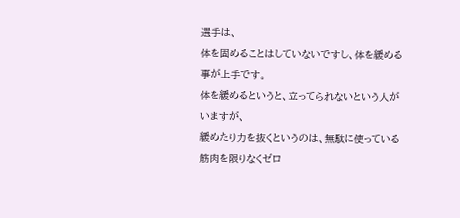選手は、
体を固めることはしていないですし、体を緩める事が上手です。
体を緩めるというと、立ってられないという人がいますが、
緩めたり力を抜くというのは、無駄に使っている筋肉を限りなくゼロ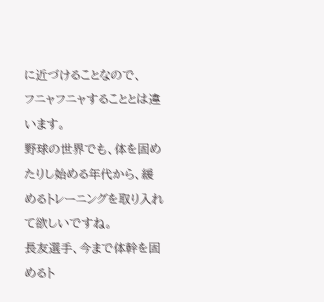に近づけることなので、
フニャフニャすることとは違います。
野球の世界でも、体を固めたりし始める年代から、緩めるトレーニングを取り入れて欲しいですね。
長友選手、今まで体幹を固めるト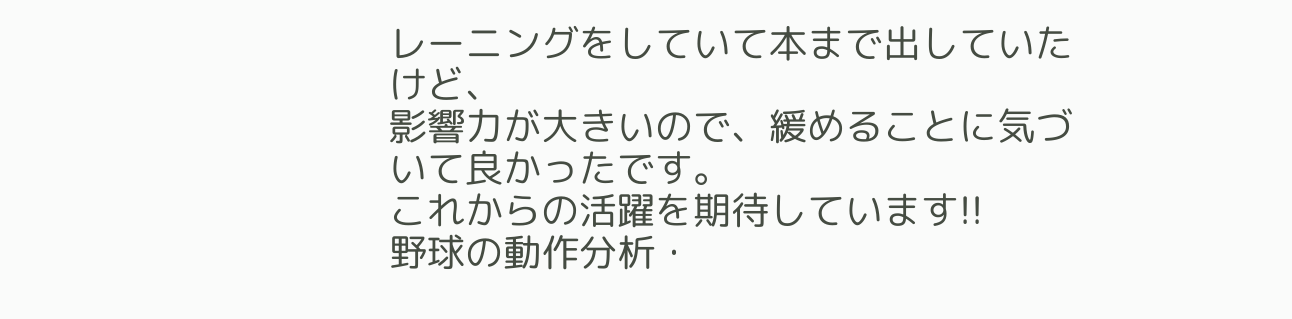レーニングをしていて本まで出していたけど、
影響力が大きいので、緩めることに気づいて良かったです。
これからの活躍を期待しています!!
野球の動作分析・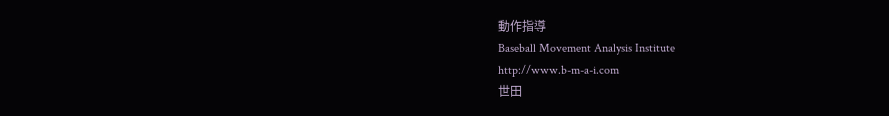動作指導
Baseball Movement Analysis Institute
http://www.b-m-a-i.com
世田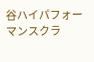谷ハイパフォーマンスクラ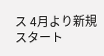ス 4月より新規スタート